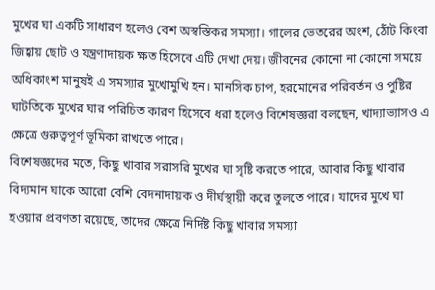মুখের ঘা একটি সাধারণ হলেও বেশ অস্বস্তিকর সমস্যা। গালের ভেতরের অংশ, ঠোঁট কিংবা জিহ্বায় ছোট ও যন্ত্রণাদায়ক ক্ষত হিসেবে এটি দেখা দেয়। জীবনের কোনো না কোনো সময়ে অধিকাংশ মানুষই এ সমস্যার মুখোমুখি হন। মানসিক চাপ, হরমোনের পরিবর্তন ও পুষ্টির ঘাটতিকে মুখের ঘার পরিচিত কারণ হিসেবে ধরা হলেও বিশেষজ্ঞরা বলছেন, খাদ্যাভ্যাসও এ ক্ষেত্রে গুরুত্বপূর্ণ ভূমিকা রাখতে পারে।
বিশেষজ্ঞদের মতে, কিছু খাবার সরাসরি মুখের ঘা সৃষ্টি করতে পারে, আবার কিছু খাবার বিদ্যমান ঘাকে আরো বেশি বেদনাদায়ক ও দীর্ঘস্থায়ী করে তুলতে পারে। যাদের মুখে ঘা হওয়ার প্রবণতা রয়েছে, তাদের ক্ষেত্রে নির্দিষ্ট কিছু খাবার সমস্যা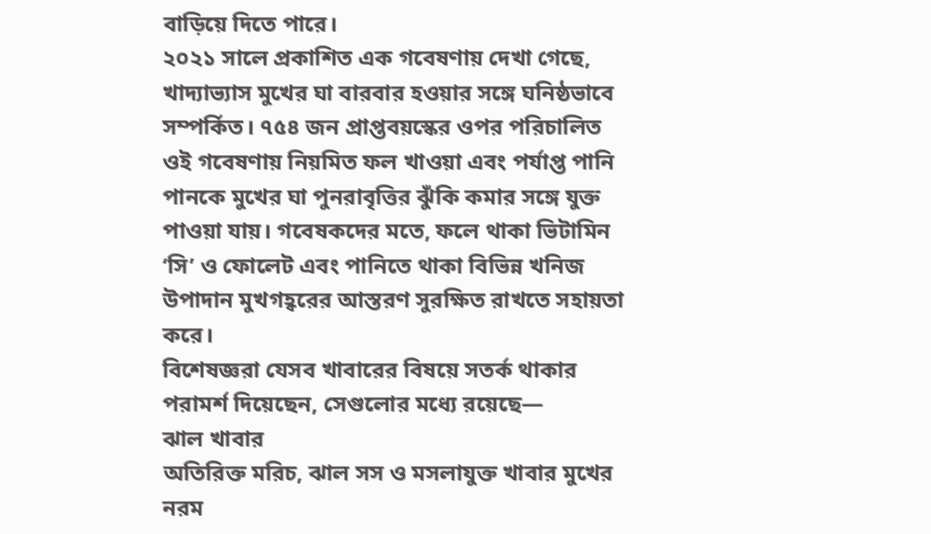বাড়িয়ে দিতে পারে।
২০২১ সালে প্রকাশিত এক গবেষণায় দেখা গেছে, খাদ্যাভ্যাস মুখের ঘা বারবার হওয়ার সঙ্গে ঘনিষ্ঠভাবে সম্পর্কিত। ৭৫৪ জন প্রাপ্তবয়স্কের ওপর পরিচালিত ওই গবেষণায় নিয়মিত ফল খাওয়া এবং পর্যাপ্ত পানি পানকে মুখের ঘা পুনরাবৃত্তির ঝুঁকি কমার সঙ্গে যুক্ত পাওয়া যায়। গবেষকদের মতে, ফলে থাকা ভিটামিন ‘সি’ ও ফোলেট এবং পানিতে থাকা বিভিন্ন খনিজ উপাদান মুখগহ্বরের আস্তরণ সুরক্ষিত রাখতে সহায়তা করে।
বিশেষজ্ঞরা যেসব খাবারের বিষয়ে সতর্ক থাকার পরামর্শ দিয়েছেন, সেগুলোর মধ্যে রয়েছে—
ঝাল খাবার
অতিরিক্ত মরিচ, ঝাল সস ও মসলাযুক্ত খাবার মুখের নরম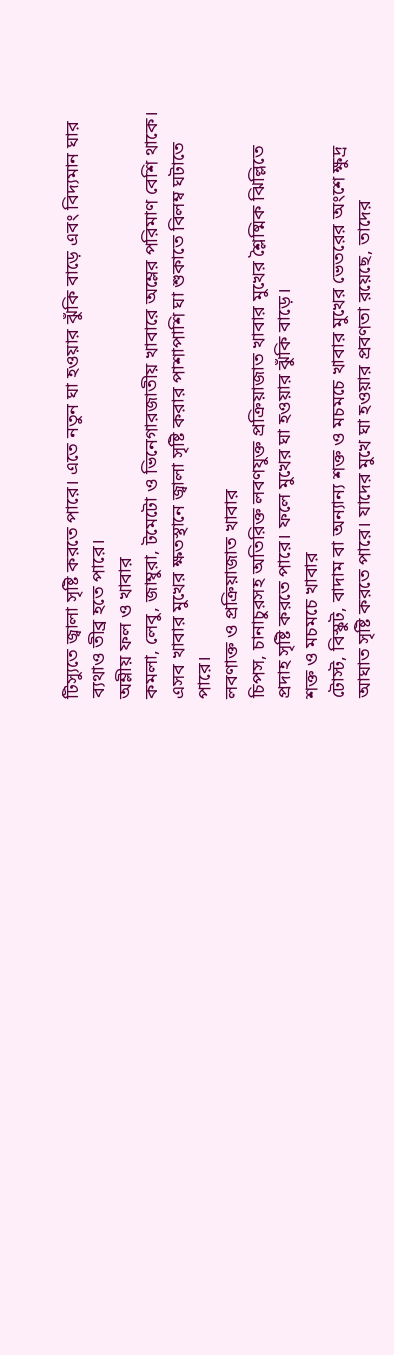টিস্যুতে জ্বালা সৃষ্টি করতে পারে। এতে নতুন ঘা হওয়ার ঝুঁকি বাড়ে এবং বিদ্যমান ঘার ব্যথাও তীব্র হতে পারে।
অম্লীয় ফল ও খাবার
কমলা, লেবু, জাম্বুরা, টমেটো ও ভিনেগারজাতীয় খাবারে অম্লের পরিমাণ বেশি থাকে। এসব খাবার মুখের ক্ষতস্থানে জ্বালা সৃষ্টি করার পাশাপাশি ঘা শুকাতে বিলম্ব ঘটাতে পারে।
লবণাক্ত ও প্রক্রিয়াজাত খাবার
চিপস, চানাচুরসহ অতিরিক্ত লবণযুক্ত প্রক্রিয়াজাত খাবার মুখের শ্লৈষ্মিক ঝিল্লিতে প্রদাহ সৃষ্টি করতে পারে। ফলে মুখের ঘা হওয়ার ঝুঁকি বাড়ে।
শক্ত ও মচমচে খাবার
টোস্ট, বিস্কুট, বাদাম বা অন্যান্য শক্ত ও মচমচে খাবার মুখের ভেতরের অংশে ক্ষুদ্র আঘাত সৃষ্টি করতে পারে। যাদের মুখে ঘা হওয়ার প্রবণতা রয়েছে, তাদের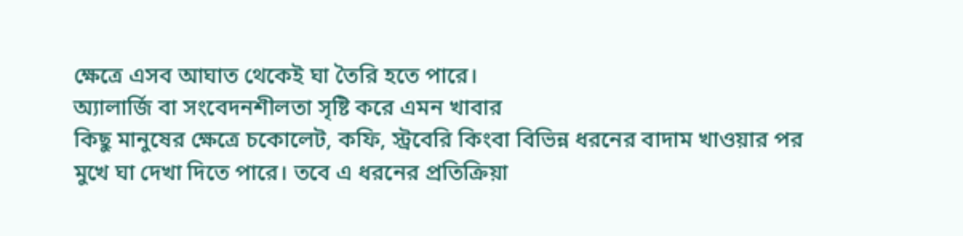ক্ষেত্রে এসব আঘাত থেকেই ঘা তৈরি হতে পারে।
অ্যালার্জি বা সংবেদনশীলতা সৃষ্টি করে এমন খাবার
কিছু মানুষের ক্ষেত্রে চকোলেট, কফি, স্ট্রবেরি কিংবা বিভিন্ন ধরনের বাদাম খাওয়ার পর মুখে ঘা দেখা দিতে পারে। তবে এ ধরনের প্রতিক্রিয়া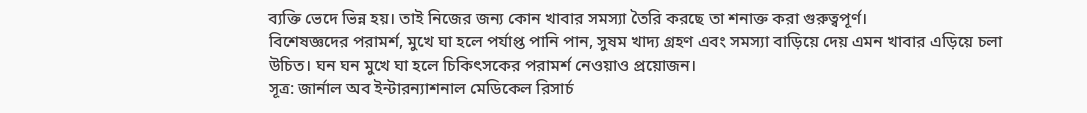ব্যক্তি ভেদে ভিন্ন হয়। তাই নিজের জন্য কোন খাবার সমস্যা তৈরি করছে তা শনাক্ত করা গুরুত্বপূর্ণ।
বিশেষজ্ঞদের পরামর্শ, মুখে ঘা হলে পর্যাপ্ত পানি পান, সুষম খাদ্য গ্রহণ এবং সমস্যা বাড়িয়ে দেয় এমন খাবার এড়িয়ে চলা উচিত। ঘন ঘন মুখে ঘা হলে চিকিৎসকের পরামর্শ নেওয়াও প্রয়োজন।
সূত্র: জার্নাল অব ইন্টারন্যাশনাল মেডিকেল রিসার্চ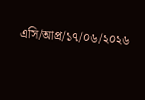এসি/আপ্র/১৭/০৬/২০২৬